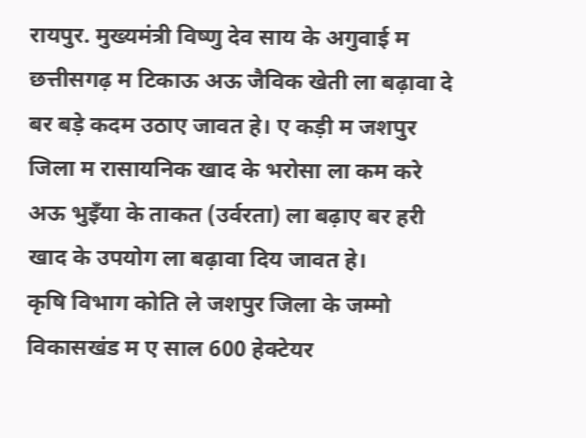रायपुर. मुख्यमंत्री विष्णु देव साय के अगुवाई म छत्तीसगढ़ म टिकाऊ अऊ जैविक खेती ला बढ़ावा दे बर बड़े कदम उठाए जावत हे। ए कड़ी म जशपुर जिला म रासायनिक खाद के भरोसा ला कम करे अऊ भुइँया के ताकत (उर्वरता) ला बढ़ाए बर हरी खाद के उपयोग ला बढ़ावा दिय जावत हे।
कृषि विभाग कोति ले जशपुर जिला के जम्मो विकासखंड म ए साल 600 हेक्टेयर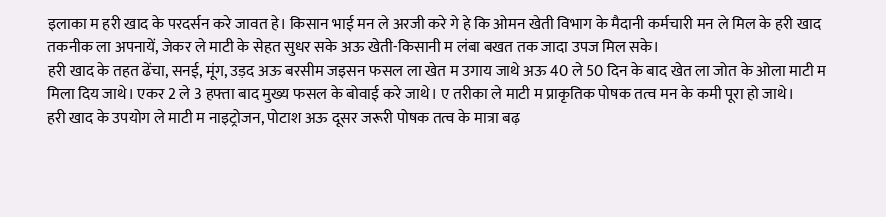इलाका म हरी खाद के परदर्सन करे जावत हे। किसान भाई मन ले अरजी करे गे हे कि ओमन खेती विभाग के मैदानी कर्मचारी मन ले मिल के हरी खाद तकनीक ला अपनायें, जेकर ले माटी के सेहत सुधर सके अऊ खेती-किसानी म लंबा बखत तक जादा उपज मिल सके।
हरी खाद के तहत ढेंचा, सनई, मूंग, उड़द अऊ बरसीम जइसन फसल ला खेत म उगाय जाथे अऊ 40 ले 50 दिन के बाद खेत ला जोत के ओला माटी म मिला दिय जाथे। एकर 2 ले 3 हफ्ता बाद मुख्य फसल के बोवाई करे जाथे। ए तरीका ले माटी म प्राकृतिक पोषक तत्व मन के कमी पूरा हो जाथे।
हरी खाद के उपयोग ले माटी म नाइट्रोजन, पोटाश अऊ दूसर जरूरी पोषक तत्व के मात्रा बढ़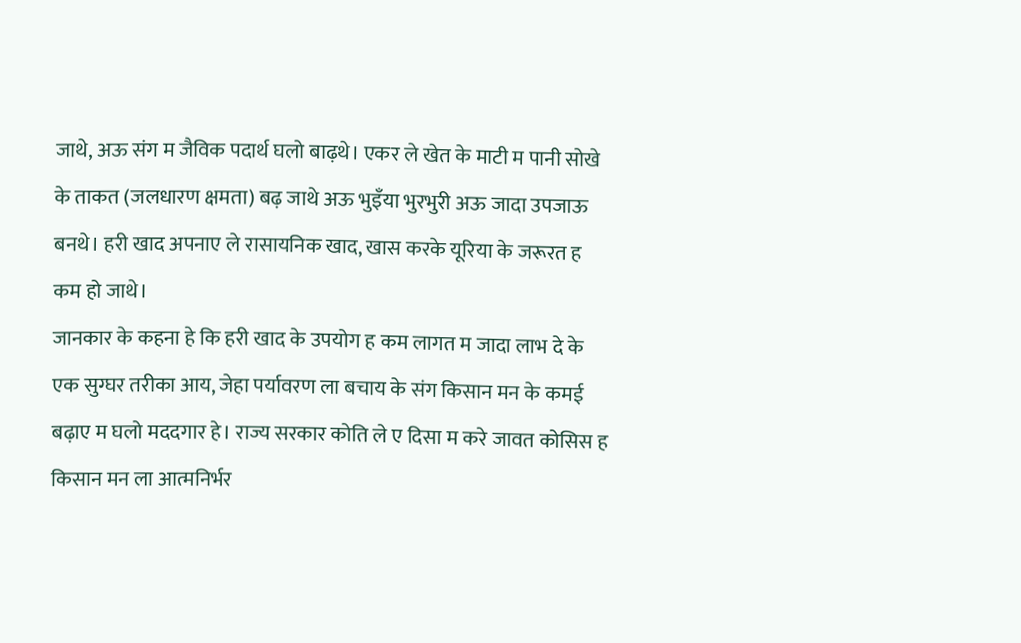जाथे, अऊ संग म जैविक पदार्थ घलो बाढ़थे। एकर ले खेत के माटी म पानी सोखे के ताकत (जलधारण क्षमता) बढ़ जाथे अऊ भुइँया भुरभुरी अऊ जादा उपजाऊ बनथे। हरी खाद अपनाए ले रासायनिक खाद, खास करके यूरिया के जरूरत ह कम हो जाथे।
जानकार के कहना हे कि हरी खाद के उपयोग ह कम लागत म जादा लाभ दे के एक सुग्घर तरीका आय, जेहा पर्यावरण ला बचाय के संग किसान मन के कमई बढ़ाए म घलो मददगार हे। राज्य सरकार कोति ले ए दिसा म करे जावत कोसिस ह किसान मन ला आत्मनिर्भर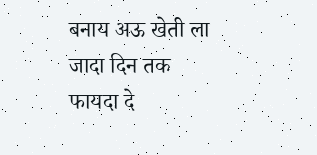बनाय अऊ खेती ला जादा दिन तक फायदा दे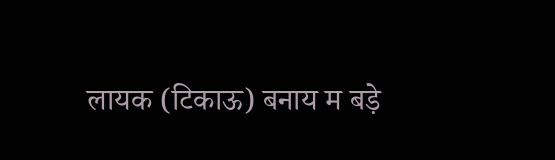लायक (टिकाऊ) बनाय म बड़े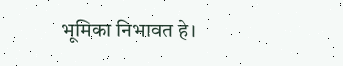भूमिका निभावत हे।